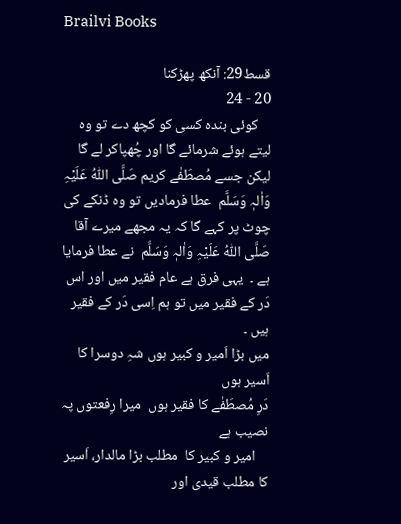Brailvi Books

قسط29: آنکھ پھڑکنا
20 - 24
    کوئی بندہ کسی کو کچھ دے تو وہ لیتے ہوئے شرمائے گا اور چُھپاکر لے گا لیکن جسے مُصطَفٰے کریم صَلَّی اللّٰہُ عَلَیْہِ وَاٰلہٖ وَسَلَّم  عطا فرمادیں تو وہ ڈنکے کی چوٹ پر کہے گا کہ یہ مجھے میرے آقا صَلَّی اللّٰہُ عَلَیْہِ وَاٰلہٖ وَسَلَّم  نے عطا فرمایا ہے ۔  یہی فرق ہے عام فقیر میں اور اس دَر کے فقیر میں تو ہم اِسی دَر کے فقیر ہیں ۔
میں بڑا اَمیر و کبیر ہوں شہِ دوسرا کا اَسیر ہوں
دَرِ مُصطَفٰے کا فقیر ہوں  میرا رِفعتوں پہ نصیب ہے
    امیر و کبیر کا  مطلب بڑا مالدار، اَسیر کا مطلب قیدی اور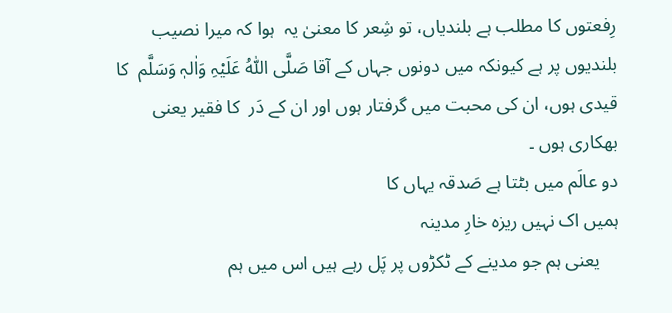رِفعتوں کا مطلب ہے بلندیاں، تو شِعر کا معنیٰ یہ  ہوا کہ میرا نصیب بلندیوں پر ہے کیونکہ میں دونوں جہاں کے آقا صَلَّی اللّٰہُ عَلَیْہِ وَاٰلہٖ وَسَلَّم  کا قیدی ہوں، ان کی محبت میں گرفتار ہوں اور ان کے دَر  کا فقیر یعنی بھکاری ہوں ۔
دو عالَم میں بٹتا ہے صَدقہ یہاں کا
ہمیں اک نہیں ریزہ خارِ مدینہ
    یعنی ہم جو مدینے کے ٹکڑوں پر پَل رہے ہیں اس میں ہم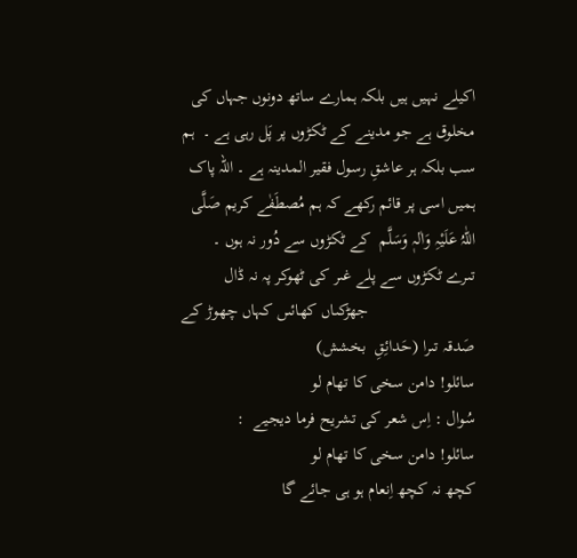اکیلے نہیں ہیں بلکہ ہمارے ساتھ دونوں جہاں کی مخلوق ہے جو مدینے کے ٹکڑوں پر پَل رہی ہے ۔  ہم سب بلکہ ہر عاشقِ رسول فقیر المدینہ ہے ۔ اللہ پاک ہمیں اسی پر قائم رکھے کہ ہم مُصطَفٰے کریم صَلَّی اللّٰہُ عَلَیْہِ وَاٰلہٖ وَسَلَّم  کے ٹکڑوں سے دُور نہ ہوں ۔
تىرے ٹکڑوں سے پلے غىر کى ٹھوکر پہ نہ ڈال
                         جھڑکىاں کھائىں کہاں چھوڑ کے صَدقہ تىرا (حَدائِقِ  بخشش)
سائلو! دامن سخى کا تھام لو
سُوال : اِس شعر کی تشریح فرما دیجیے  :
سائلو! دامن سخى کا تھام لو
کچھ نہ کچھ اِنعام ہو ہى جائے گا